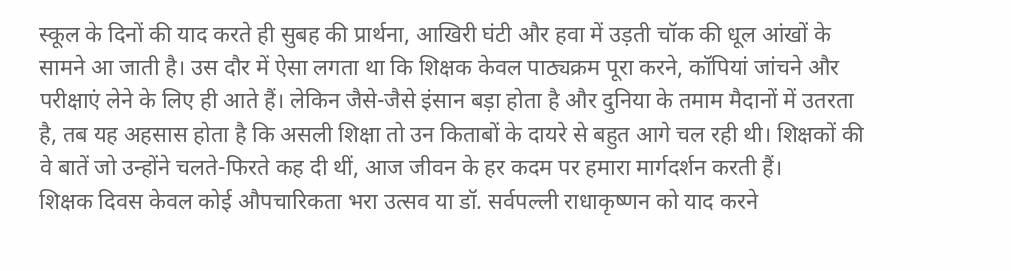स्कूल के दिनों की याद करते ही सुबह की प्रार्थना, आखिरी घंटी और हवा में उड़ती चॉक की धूल आंखों के सामने आ जाती है। उस दौर में ऐसा लगता था कि शिक्षक केवल पाठ्यक्रम पूरा करने, कॉपियां जांचने और परीक्षाएं लेने के लिए ही आते हैं। लेकिन जैसे-जैसे इंसान बड़ा होता है और दुनिया के तमाम मैदानों में उतरता है, तब यह अहसास होता है कि असली शिक्षा तो उन किताबों के दायरे से बहुत आगे चल रही थी। शिक्षकों की वे बातें जो उन्होंने चलते-फिरते कह दी थीं, आज जीवन के हर कदम पर हमारा मार्गदर्शन करती हैं।
शिक्षक दिवस केवल कोई औपचारिकता भरा उत्सव या डॉ. सर्वपल्ली राधाकृष्णन को याद करने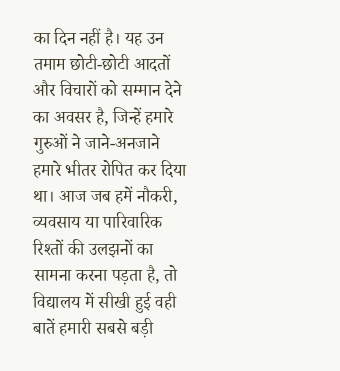का दिन नहीं है। यह उन तमाम छोटी-छोटी आदतों और विचारों को सम्मान देने का अवसर है, जिन्हें हमारे गुरुओं ने जाने-अनजाने हमारे भीतर रोपित कर दिया था। आज जब हमें नौकरी, व्यवसाय या पारिवारिक रिश्तों की उलझनों का सामना करना पड़ता है, तो विद्यालय में सीखी हुई वही बातें हमारी सबसे बड़ी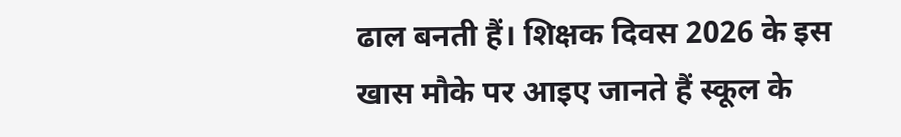ढाल बनती हैं। शिक्षक दिवस 2026 के इस खास मौके पर आइए जानते हैं स्कूल के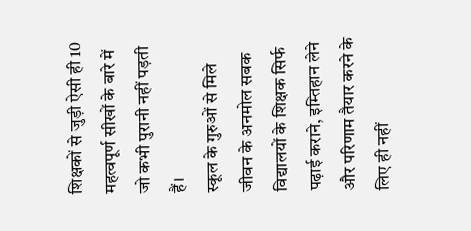शिक्षकों से जुड़ी ऐसी ही 10 महत्वपूर्ण सीखों के बारे में जो कभी पुरानी नहीं पड़ती हैं।
स्कूल के गुरुओं से मिले जीवन के अनमोल सबक
विद्यालयों के शिक्षक सिर्फ पढ़ाई कराने, इम्तिहान लेने और परिणाम तैयार करने के लिए ही नहीं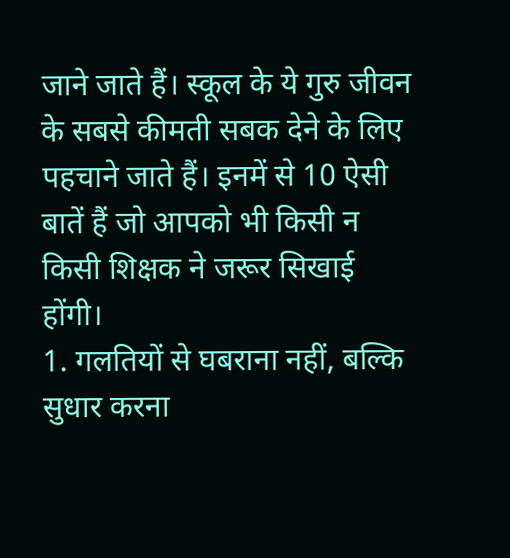जाने जाते हैं। स्कूल के ये गुरु जीवन के सबसे कीमती सबक देने के लिए पहचाने जाते हैं। इनमें से 10 ऐसी बातें हैं जो आपको भी किसी न किसी शिक्षक ने जरूर सिखाई होंगी।
1. गलतियों से घबराना नहीं, बल्कि सुधार करना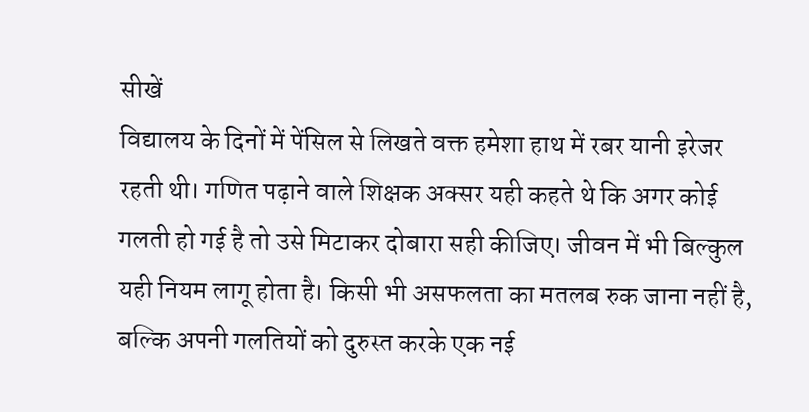सीखें
विद्यालय के दिनों में पेंसिल से लिखते वक्त हमेशा हाथ में रबर यानी इरेजर रहती थी। गणित पढ़ाने वाले शिक्षक अक्सर यही कहते थे कि अगर कोई गलती हो गई है तो उसे मिटाकर दोबारा सही कीजिए। जीवन में भी बिल्कुल यही नियम लागू होता है। किसी भी असफलता का मतलब रुक जाना नहीं है, बल्कि अपनी गलतियों को दुरुस्त करके एक नई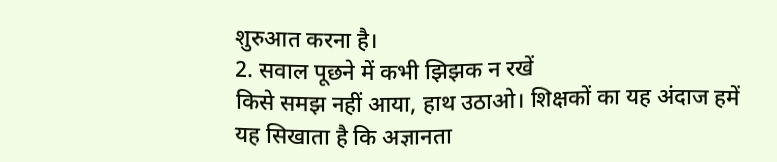शुरुआत करना है।
2. सवाल पूछने में कभी झिझक न रखें
किसे समझ नहीं आया, हाथ उठाओ। शिक्षकों का यह अंदाज हमें यह सिखाता है कि अज्ञानता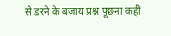से डरने के बजाय प्रश्न पूछना कहीं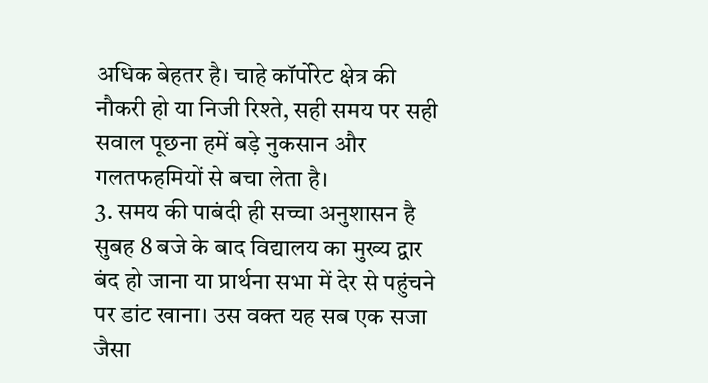अधिक बेहतर है। चाहे कॉर्पोरेट क्षेत्र की नौकरी हो या निजी रिश्ते, सही समय पर सही सवाल पूछना हमें बड़े नुकसान और गलतफहमियों से बचा लेता है।
3. समय की पाबंदी ही सच्चा अनुशासन है
सुबह 8 बजे के बाद विद्यालय का मुख्य द्वार बंद हो जाना या प्रार्थना सभा में देर से पहुंचने पर डांट खाना। उस वक्त यह सब एक सजा जैसा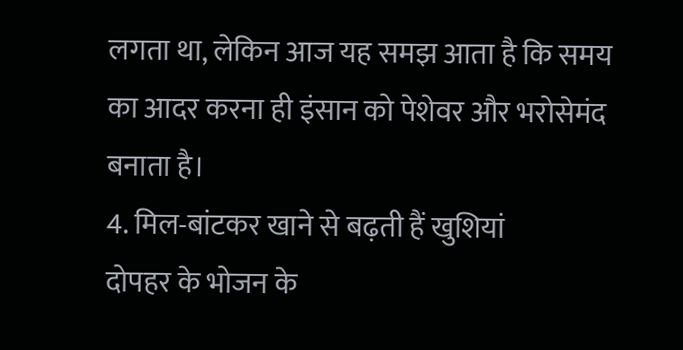लगता था, लेकिन आज यह समझ आता है कि समय का आदर करना ही इंसान को पेशेवर और भरोसेमंद बनाता है।
4. मिल-बांटकर खाने से बढ़ती हैं खुशियां
दोपहर के भोजन के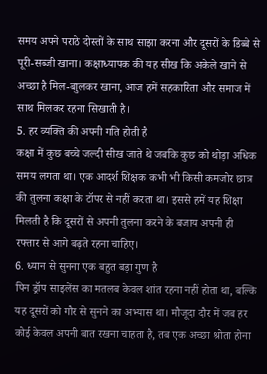समय अपने पराठे दोस्तों के साथ साझा करना और दूसरों के डिब्बे से पूरी-सब्जी खाना। कक्षाध्यापक की यह सीख कि अकेले खाने से अच्छा है मिल-बाुलकर खाना, आज हमें सहकारिता और समाज में साथ मिलकर रहना सिखाती है।
5. हर व्यक्ति की अपनी गति होती है
कक्षा में कुछ बच्चे जल्दी सीख जाते थे जबकि कुछ को थोड़ा अधिक समय लगता था। एक आदर्श शिक्षक कभी भी किसी कमजोर छात्र की तुलना कक्षा के टॉपर से नहीं करता था। इससे हमें यह शिक्षा मिलती है कि दूसरों से अपनी तुलना करने के बजाय अपनी ही रफ्तार से आगे बढ़ते रहना चाहिए।
6. ध्यान से सुनना एक बहुत बड़ा गुण है
पिन ड्रॉप साइलेंस का मतलब केवल शांत रहना नहीं होता था, बल्कि यह दूसरों को गौर से सुनने का अभ्यास था। मौजूदा दौर में जब हर कोई केवल अपनी बात रखना चाहता है, तब एक अच्छा श्रोता होना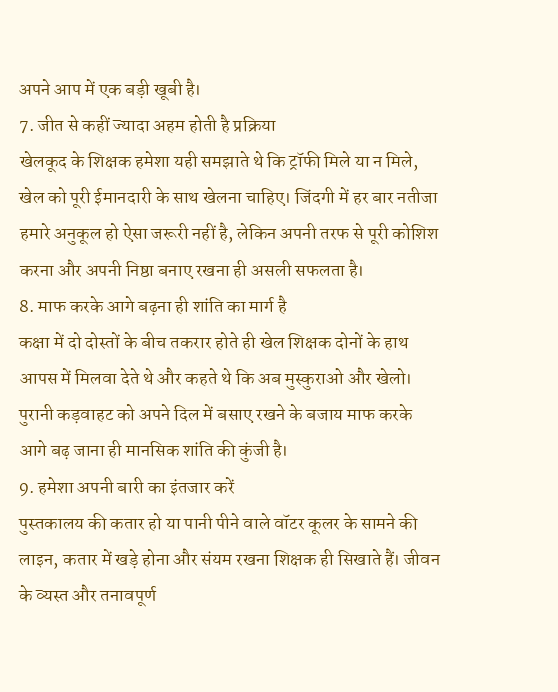अपने आप में एक बड़ी खूबी है।
7. जीत से कहीं ज्यादा अहम होती है प्रक्रिया
खेलकूद के शिक्षक हमेशा यही समझाते थे कि ट्रॉफी मिले या न मिले, खेल को पूरी ईमानदारी के साथ खेलना चाहिए। जिंदगी में हर बार नतीजा हमारे अनुकूल हो ऐसा जरूरी नहीं है, लेकिन अपनी तरफ से पूरी कोशिश करना और अपनी निष्ठा बनाए रखना ही असली सफलता है।
8. माफ करके आगे बढ़ना ही शांति का मार्ग है
कक्षा में दो दोस्तों के बीच तकरार होते ही खेल शिक्षक दोनों के हाथ आपस में मिलवा देते थे और कहते थे कि अब मुस्कुराओ और खेलो। पुरानी कड़वाहट को अपने दिल में बसाए रखने के बजाय माफ करके आगे बढ़ जाना ही मानसिक शांति की कुंजी है।
9. हमेशा अपनी बारी का इंतजार करें
पुस्तकालय की कतार हो या पानी पीने वाले वॉटर कूलर के सामने की लाइन, कतार में खड़े होना और संयम रखना शिक्षक ही सिखाते हैं। जीवन के व्यस्त और तनावपूर्ण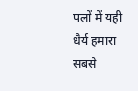पलों में यही धैर्य हमारा सबसे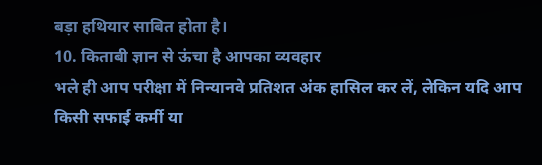बड़ा हथियार साबित होता है।
10. किताबी ज्ञान से ऊंचा है आपका व्यवहार
भले ही आप परीक्षा में निन्यानवे प्रतिशत अंक हासिल कर लें, लेकिन यदि आप किसी सफाई कर्मी या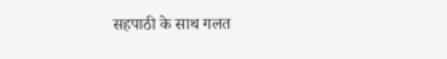सहपाठी के साथ गलत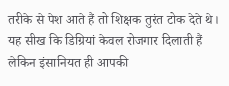तरीके से पेश आते हैं तो शिक्षक तुरंत टोक देते थे। यह सीख कि डिग्रियां केवल रोजगार दिलाती हैं लेकिन इंसानियत ही आपकी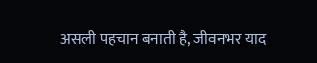असली पहचान बनाती है, जीवनभर याद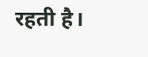रहती है।